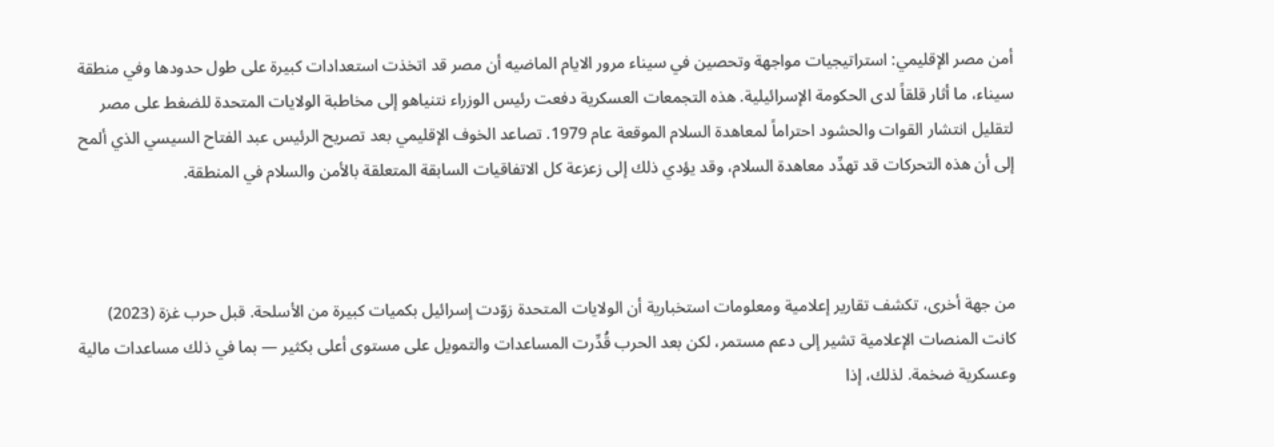أمن مصر الإقليمي: استراتيجيات مواجهة وتحصين في سيناء مرور الايام الماضيه أن مصر قد اتخذت استعدادات كبيرة على طول حدودها وفي منطقة سيناء، ما أثار قلقاً لدى الحكومة الإسرائيلية. هذه التجمعات العسكرية دفعت رئيس الوزراء نتنياهو إلى مخاطبة الولايات المتحدة للضغط على مصر لتقليل انتشار القوات والحشود احتراماً لمعاهدة السلام الموقعة عام 1979. تصاعد الخوف الإقليمي بعد تصريح الرئيس عبد الفتاح السيسي الذي ألمح إلى أن هذه التحركات قد تهدِّد معاهدة السلام، وقد يؤدي ذلك إلى زعزعة كل الاتفاقيات السابقة المتعلقة بالأمن والسلام في المنطقة.



من جهة أخرى، تكشف تقارير إعلامية ومعلومات استخبارية أن الولايات المتحدة زوّدت إسرائيل بكميات كبيرة من الأسلحة. قبل حرب غزة (2023) كانت المنصات الإعلامية تشير إلى دعم مستمر، لكن بعد الحرب قُدِّرت المساعدات والتمويل على مستوى أعلى بكثير — بما في ذلك مساعدات مالية وعسكرية ضخمة. لذلك، إذا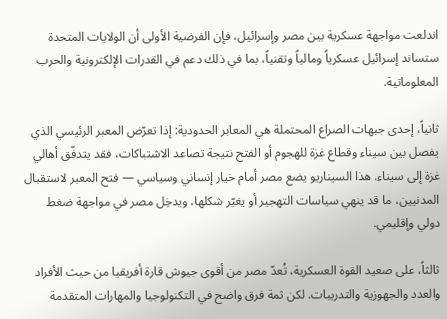اندلعت مواجهة عسكرية بين مصر وإسرائيل، فإن الفرضية الأولى أن الولايات المتحدة ستساند إسرائيل عسكرياً ومالياً وتقنياً، بما في ذلك دعم في القدرات الإلكترونية والحرب المعلوماتية.

ثانياً، إحدى جبهات الصراع المحتملة هي المعابر الحدودية: إذا تعرّض المعبر الرئيسي الذي يفصل بين سيناء وقطاع غزة للهجوم أو الفتح نتيجة تصاعد الاشتباكات، فقد يتدفّق أهالي غزة إلى سيناء. هذا السيناريو يضع مصر أمام خيار إنساني وسياسي — فتح المعبر لاستقبال المدنيين، ما قد ينهي سياسات التهجير أو يغيّر شكلها، ويدخِل مصر في مواجهة ضغط دولي وإقليمي.

ثالثاً، على صعيد القوة العسكرية، تُعدّ مصر من أقوى جيوش قارة أفريقيا من حيث الأفراد والعدد والجهوزية والتدريبات. لكن ثمة فرق واضح في التكنولوجيا والمهارات المتقدمة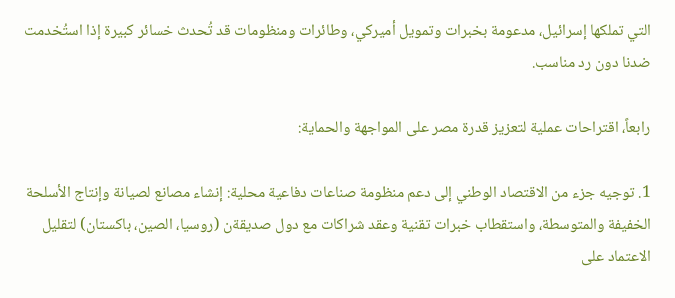التي تملكها إسرائيل، مدعومة بخبرات وتمويل أميركي، وطائرات ومنظومات قد تُحدث خسائر كبيرة إذا استُخدمت ضدنا دون رد مناسب.

رابعاً، اقتراحات عملية لتعزيز قدرة مصر على المواجهة والحماية:

1. توجيه جزء من الاقتصاد الوطني إلى دعم منظومة صناعات دفاعية محلية: إنشاء مصانع لصيانة وإنتاج الأسلحة الخفيفة والمتوسطة، واستقطاب خبرات تقنية وعقد شراكات مع دول صديقةن (روسيا، الصين، باكستان) لتقليل الاعتماد على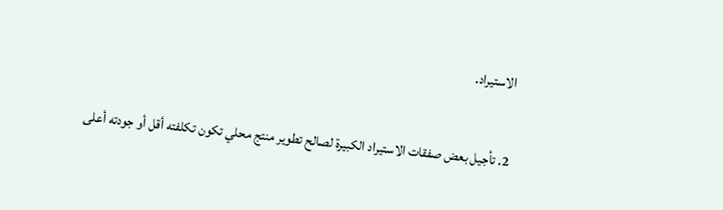الاستيراد.


2. تأجيل بعض صفقات الاستيراد الكبيرة لصالح تطوير منتج محلي تكون تكلفته أقل أو جودته أعلى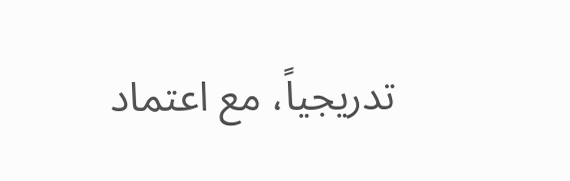تدريجياً، مع اعتماد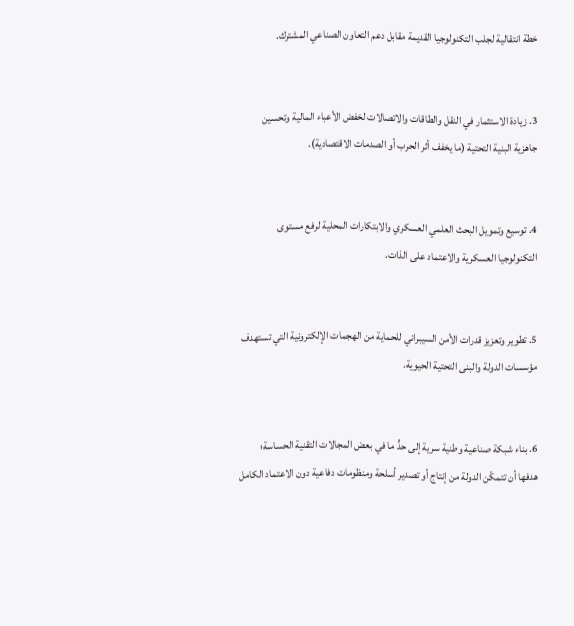خطة انتقالية لجلب التكنولوجيا القديمة مقابل دعم التعاون الصناعي المشترك.


3. زيادة الاستثمار في النقل والطاقات والاتصالات لخفض الأعباء المالية وتحسين جاهزية البنية التحتية (ما يخفف أثر الحرب أو الصدمات الاقتصادية).


4. توسيع وتمويل البحث العلمي العسكري والابتكارات المحلية لرفع مستوى التكنولوجيا العسكرية والاعتماد على الذات.


5. تطوير وتعزيز قدرات الأمن السيبراني للحماية من الهجمات الإلكترونية التي تستهدف مؤسسات الدولة والبنى التحتية الحيوية.


6. بناء شبكة صناعية وطنية سرية إلى حدٍّ ما في بعض المجالات التقنية الحساسة؛ هدفها أن تتمكّن الدولة من إنتاج أو تصدير أسلحة ومنظومات دفاعية دون الاعتماد الكامل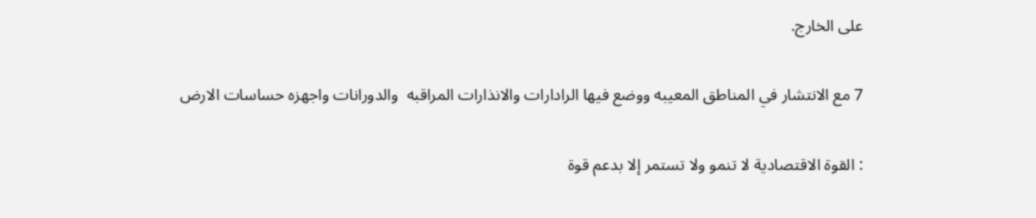على الخارج.

7 مع الانتشار في المناطق المعيبه ووضع فيها الرادارات والانذارات المراقبه  والدورانات واجهزه حساسات الارض

: القوة الاقتصادية لا تنمو ولا تستمر إلا بدعم قوة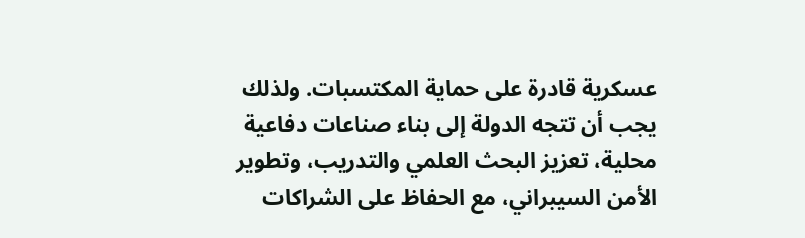عسكرية قادرة على حماية المكتسبات. ولذلك يجب أن تتجه الدولة إلى بناء صناعات دفاعية محلية، تعزيز البحث العلمي والتدريب، وتطوير الأمن السيبراني، مع الحفاظ على الشراكات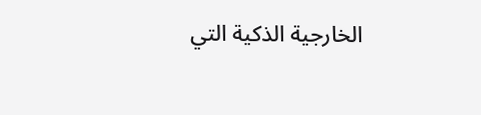الخارجية الذكية التي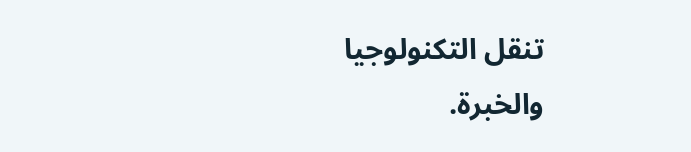تنقل التكنولوجيا والخبرة.